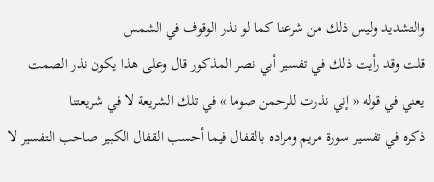والتشديد وليس ذلك من شرعنا كما لو نذر الوقوف في الشمس
قلت وقد رأيت ذلك في تفسير أبي نصر المذكور قال وعلى هذا يكون نذر الصمت يعني في قوله « إني نذرت للرحمن صوما » في تلك الشريعة لا في شريعتنا
ذكره في تفسير سورة مريم ومراده بالقفال فيما أحسب القفال الكبير صاحب التفسير لا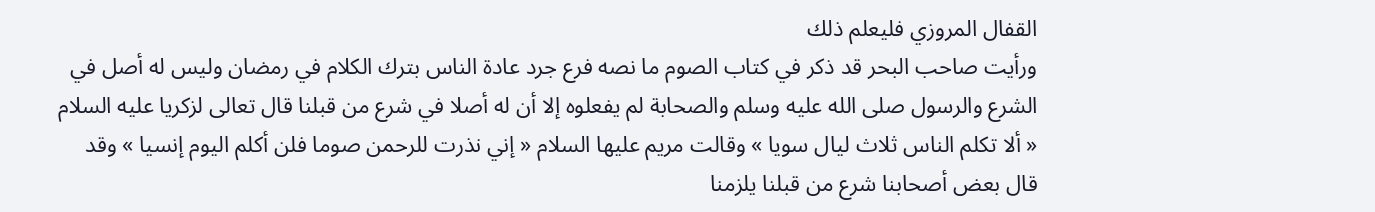القفال المروزي فليعلم ذلك
ورأيت صاحب البحر قد ذكر في كتاب الصوم ما نصه فرع جرد عادة الناس بترك الكلام في رمضان وليس له أصل في الشرع والرسول صلى الله عليه وسلم والصحابة لم يفعلوه إلا أن له أصلا في شرع من قبلنا قال تعالى لزكريا عليه السلام « ألا تكلم الناس ثلاث ليال سويا » وقالت مريم عليها السلام « إني نذرت للرحمن صوما فلن أكلم اليوم إنسيا » وقد قال بعض أصحابنا شرع من قبلنا يلزمنا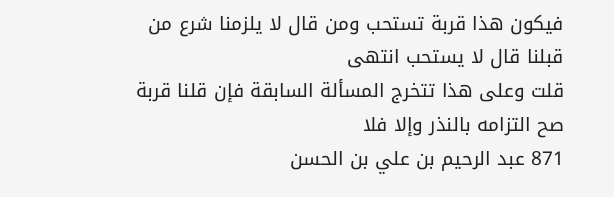فيكون هذا قربة تستحب ومن قال لا يلزمنا شرع من قبلنا قال لا يستحب انتهى
قلت وعلى هذا تتخرج المسألة السابقة فإن قلنا قربة صح التزامه بالنذر وإلا فلا
871 عبد الرحيم بن علي بن الحسن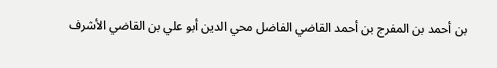بن أحمد بن المفرج بن أحمد القاضي الفاضل محي الدين أبو علي بن القاضي الأشرف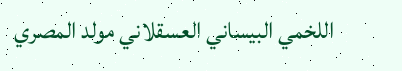اللخمي البيساني العسقلاني مولد المصري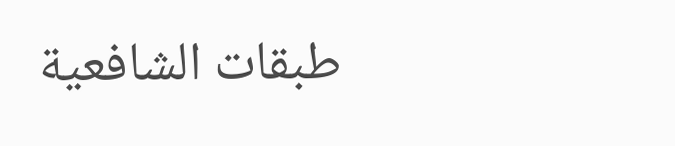طبقات الشافعية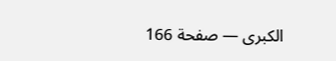الكبرى — صفحة 166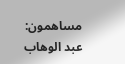مساهمون: عبد الوهاب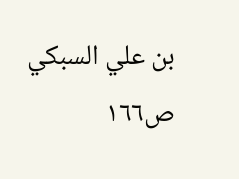بن علي السبكي
ص١٦٦